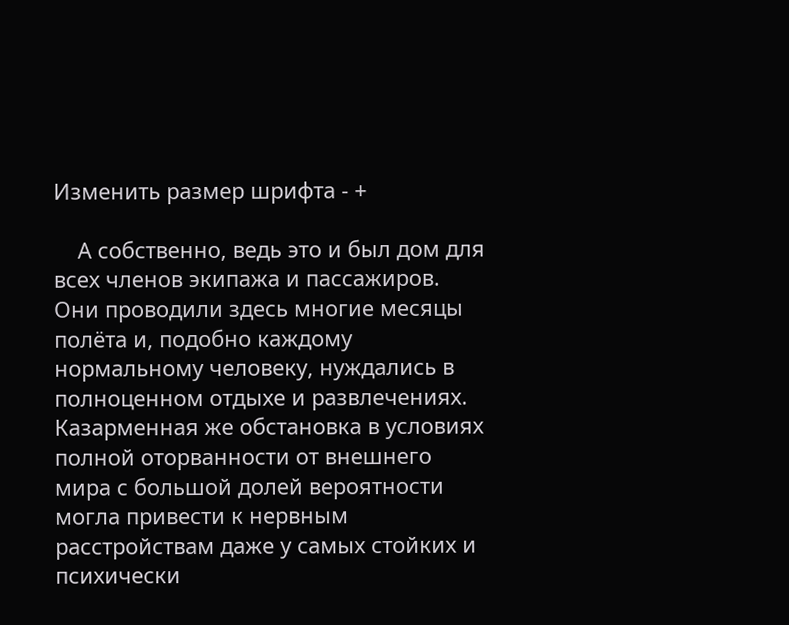Изменить размер шрифта - +

    А собственно, ведь это и был дом для всех членов экипажа и пассажиров. Они проводили здесь многие месяцы полёта и, подобно каждому нормальному человеку, нуждались в полноценном отдыхе и развлечениях. Казарменная же обстановка в условиях полной оторванности от внешнего мира с большой долей вероятности могла привести к нервным расстройствам даже у самых стойких и психически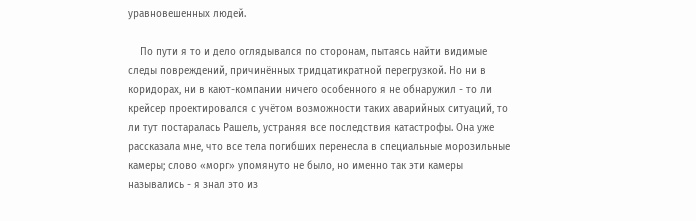уравновешенных людей.

    По пути я то и дело оглядывался по сторонам, пытаясь найти видимые следы повреждений, причинённых тридцатикратной перегрузкой. Но ни в коридорах, ни в кают-компании ничего особенного я не обнаружил - то ли крейсер проектировался с учётом возможности таких аварийных ситуаций, то ли тут постаралась Рашель, устраняя все последствия катастрофы. Она уже рассказала мне, что все тела погибших перенесла в специальные морозильные камеры; слово «морг» упомянуто не было, но именно так эти камеры назывались - я знал это из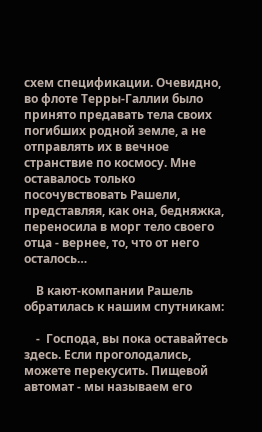схем спецификации. Очевидно, во флоте Терры-Галлии было принято предавать тела своих погибших родной земле, а не отправлять их в вечное странствие по космосу. Мне оставалось только посочувствовать Рашели, представляя, как она, бедняжка, переносила в морг тело своего отца - вернее, то, что от него осталось…

    В кают-компании Рашель обратилась к нашим спутникам:

    -  Господа, вы пока оставайтесь здесь. Если проголодались, можете перекусить. Пищевой автомат - мы называем его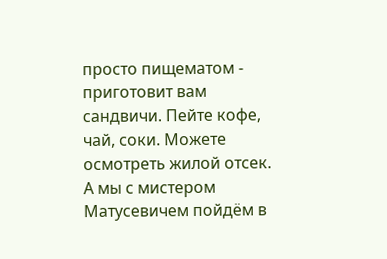просто пищематом - приготовит вам сандвичи. Пейте кофе, чай, соки. Можете осмотреть жилой отсек. А мы с мистером Матусевичем пойдём в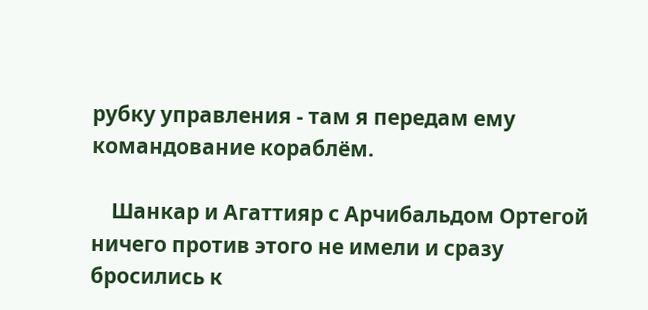рубку управления - там я передам ему командование кораблём.

    Шанкар и Агаттияр с Арчибальдом Ортегой ничего против этого не имели и сразу бросились к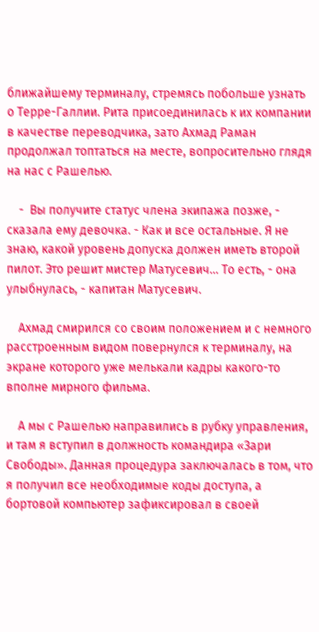ближайшему терминалу, стремясь побольше узнать о Терре-Галлии. Рита присоединилась к их компании в качестве переводчика, зато Ахмад Раман продолжал топтаться на месте, вопросительно глядя на нас с Рашелью.

    -  Вы получите статус члена экипажа позже, - сказала ему девочка. - Как и все остальные. Я не знаю, какой уровень допуска должен иметь второй пилот. Это решит мистер Матусевич… То есть, - она улыбнулась, - капитан Матусевич.

    Ахмад смирился со своим положением и с немного расстроенным видом повернулся к терминалу, на экране которого уже мелькали кадры какого-то вполне мирного фильма.

    А мы с Рашелью направились в рубку управления, и там я вступил в должность командира «Зари Свободы». Данная процедура заключалась в том, что я получил все необходимые коды доступа, а бортовой компьютер зафиксировал в своей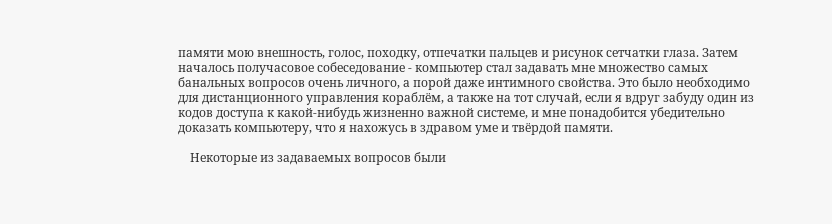памяти мою внешность, голос, походку, отпечатки пальцев и рисунок сетчатки глаза. Затем началось получасовое собеседование - компьютер стал задавать мне множество самых банальных вопросов очень личного, а порой даже интимного свойства. Это было необходимо для дистанционного управления кораблём, а также на тот случай, если я вдруг забуду один из кодов доступа к какой-нибудь жизненно важной системе, и мне понадобится убедительно доказать компьютеру, что я нахожусь в здравом уме и твёрдой памяти.

    Некоторые из задаваемых вопросов были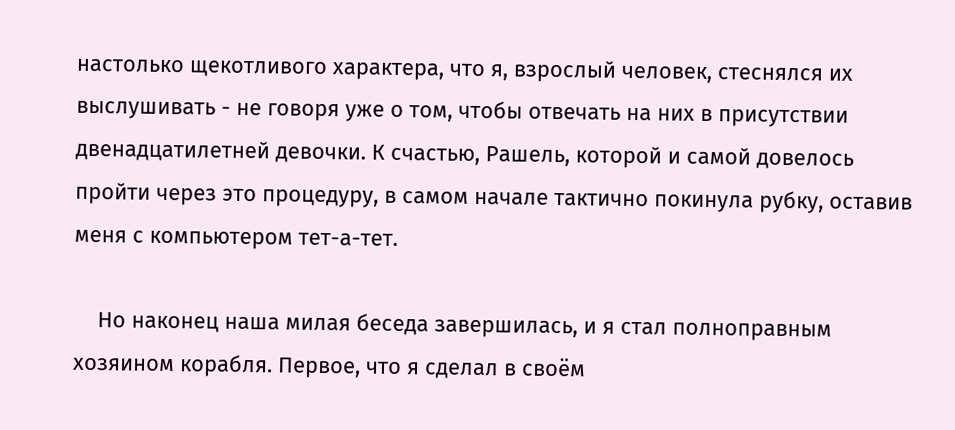настолько щекотливого характера, что я, взрослый человек, стеснялся их выслушивать - не говоря уже о том, чтобы отвечать на них в присутствии двенадцатилетней девочки. К счастью, Рашель, которой и самой довелось пройти через это процедуру, в самом начале тактично покинула рубку, оставив меня с компьютером тет-а-тет.

    Но наконец наша милая беседа завершилась, и я стал полноправным хозяином корабля. Первое, что я сделал в своём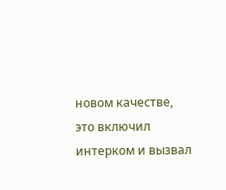новом качестве, это включил интерком и вызвал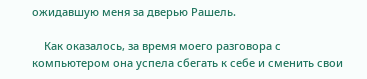ожидавшую меня за дверью Рашель.

    Как оказалось, за время моего разговора с компьютером она успела сбегать к себе и сменить свои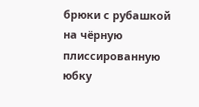брюки с рубашкой на чёрную плиссированную юбку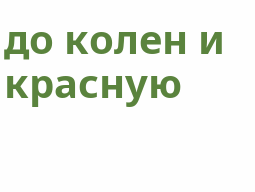до колен и красную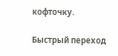кофточку.

Быстрый переход